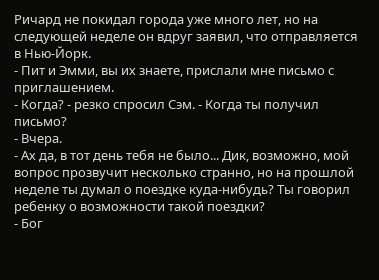Ричард не покидал города уже много лет, но на следующей неделе он вдруг заявил, что отправляется в Нью-Йорк.
- Пит и Эмми, вы их знаете, прислали мне письмо с приглашением.
- Когда? - резко спросил Сэм. - Когда ты получил письмо?
- Вчера.
- Ах да, в тот день тебя не было... Дик, возможно, мой вопрос прозвучит несколько странно, но на прошлой неделе ты думал о поездке куда-нибудь? Ты говорил ребенку о возможности такой поездки?
- Бог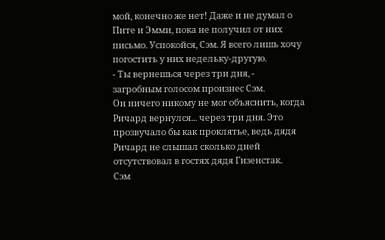мой, конечно же нет! Даже и не думал о Пите и Эмми, пока не получил от них письмо. Успокойся, Сэм. Я всего лишь хочу погостить у них недельку-другую.
- Ты вернешься через три дня, - загробным голосом произнес Сэм.
Он ничего никому не мог объяснить, когда Ричард вернулся... через три дня. Это прозвучало бы как проклятье, ведь дядя Ричард не слышал сколько дней отсутствовал в гостях дядя Гизенстак.
Сэм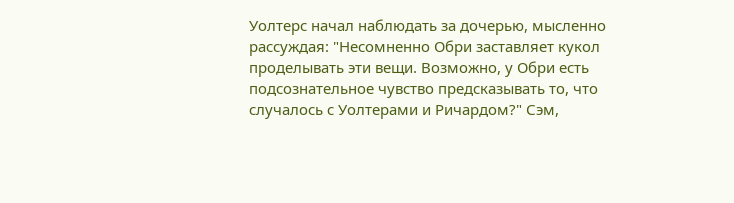Уолтерс начал наблюдать за дочерью, мысленно рассуждая: "Несомненно Обри заставляет кукол проделывать эти вещи. Возможно, у Обри есть подсознательное чувство предсказывать то, что случалось с Уолтерами и Ричардом?" Сэм,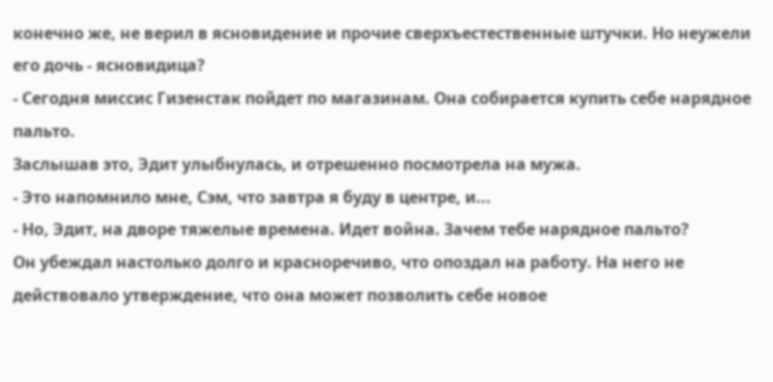конечно же, не верил в ясновидение и прочие сверхъестественные штучки. Но неужели его дочь - ясновидица?
- Сегодня миссис Гизенстак пойдет по магазинам. Она собирается купить себе нарядное пальто.
Заслышав это, Эдит улыбнулась, и отрешенно посмотрела на мужа.
- Это напомнило мне, Сэм, что завтра я буду в центре, и...
- Но, Эдит, на дворе тяжелые времена. Идет война. Зачем тебе нарядное пальто?
Он убеждал настолько долго и красноречиво, что опоздал на работу. На него не действовало утверждение, что она может позволить себе новое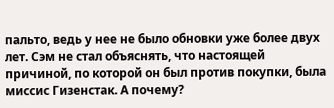пальто, ведь у нее не было обновки уже более двух лет. Сэм не стал объяснять, что настоящей причиной, по которой он был против покупки, была миссис Гизенстак. А почему?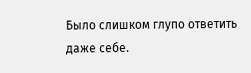Было слишком глупо ответить даже себе.